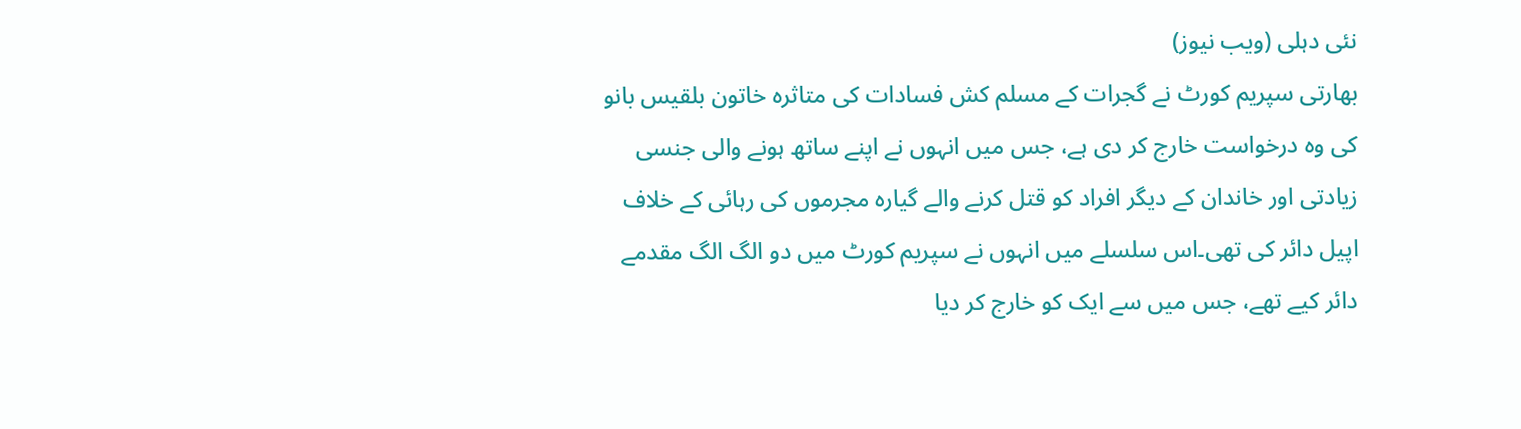نئی دہلی (ویب نیوز)
بھارتی سپریم کورٹ نے گجرات کے مسلم کش فسادات کی متاثرہ خاتون بلقیس بانو کی وہ درخواست خارج کر دی ہے، جس میں انہوں نے اپنے ساتھ ہونے والی جنسی زیادتی اور خاندان کے دیگر افراد کو قتل کرنے والے گیارہ مجرموں کی رہائی کے خلاف اپیل دائر کی تھی۔اس سلسلے میں انہوں نے سپریم کورٹ میں دو الگ الگ مقدمے دائر کیے تھے، جس میں سے ایک کو خارج کر دیا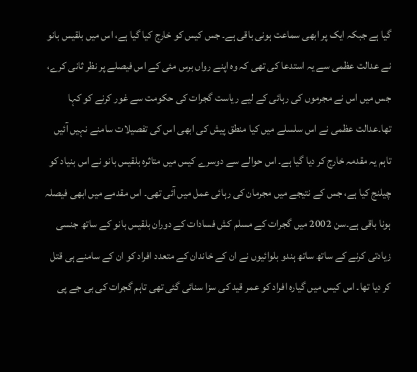گیا ہے جبکہ ایک پر ابھی سماعت ہونی باقی ہے۔ جس کیس کو خارج کیا گیا ہے، اس میں بلقیس بانو نے عدالت عظمی سے یہ استدعا کی تھی کہ وہ اپنے رواں برس مئی کے اس فیصلے پر نظر ثانی کرے، جس میں اس نے مجرموں کی رہائی کے لیے ریاست گجرات کی حکومت سے غور کرنے کو کہا تھا۔عدالت عظمی نے اس سلسلے میں کیا منطق پیش کی ابھی اس کی تفصیلات سامنے نہیں آئیں تاہم یہ مقدمہ خارج کر دیا گیا ہے۔ اس حوالے سے دوسرے کیس میں متاثرہ بلقیس بانو نے اس بنیاد کو چیلنج کیا ہے، جس کے نتیجے میں مجرمان کی رہائی عمل میں آئی تھی۔ اس مقدمے میں ابھی فیصلہ ہونا باقی ہے۔سن 2002 میں گجرات کے مسلم کش فسادات کے دوران بلقیس بانو کے ساتھ جنسی زیادتی کرنے کے ساتھ ساتھ ہندو بلوائیوں نے ان کے خاندان کے متعدد افراد کو ان کے سامنے ہی قتل کر دیا تھا۔ اس کیس میں گیارہ افراد کو عمر قید کی سزا سنائی گئی تھی تاہم گجرات کی بی جے پی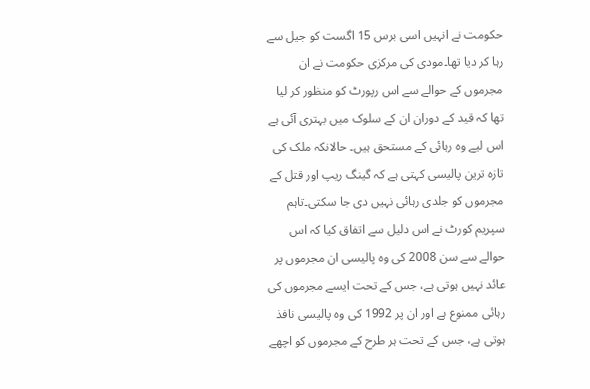حکومت نے انہیں اسی برس 15 اگست کو جیل سے رہا کر دیا تھا۔مودی کی مرکزی حکومت نے ان مجرموں کے حوالے سے اس رپورٹ کو منظور کر لیا تھا کہ قید کے دوران ان کے سلوک میں بہتری آئی ہے اس لیے وہ رہائی کے مستحق ہیں۔ حالانکہ ملک کی تازہ ترین پالیسی کہتی ہے کہ گینگ ریپ اور قتل کے مجرموں کو جلدی رہائی نہیں دی جا سکتی۔تاہم سپریم کورٹ نے اس دلیل سے اتفاق کیا کہ اس حوالے سے سن 2008 کی وہ پالیسی ان مجرموں پر عائد نہیں ہوتی ہے، جس کے تحت ایسے مجرموں کی رہائی ممنوع ہے اور ان پر 1992 کی وہ پالیسی نافذ ہوتی ہے، جس کے تحت ہر طرح کے مجرموں کو اچھے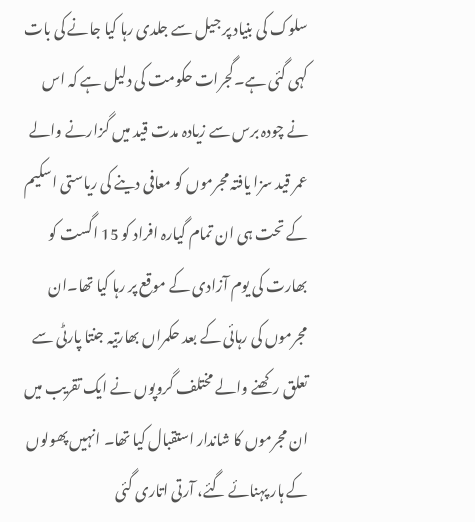سلوک کی بنیاد پر جیل سے جلدی رہا کیا جانے کی بات کہی گئی ہے۔گجرات حکومت کی دلیل ہے کہ اس نے چودہ برس سے زیادہ مدت قید میں گزارنے والے عمر قید سزا یافتہ مجرموں کو معافی دینے کی ریاستی اسکیم کے تحت ہی ان تمام گیارہ افراد کو 15 اگست کو بھارت کی یوم آزادی کے موقع پر رہا کیا تھا۔ان مجرموں کی رہائی کے بعد حکمراں بھارتیہ جنتا پارٹی سے تعلق رکھنے والے مختلف گروپوں نے ایک تقریب میں ان مجرموں کا شاندار استقبال کیا تھا۔ انہیں پھولوں کے ہار پہنائے گئے، آرتی اتاری گئی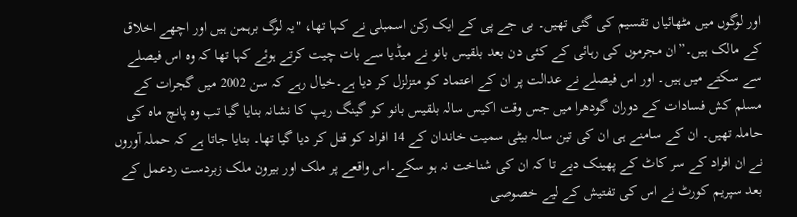اور لوگوں میں مٹھائیاں تقسیم کی گئی تھیں۔ بی جے پی کے ایک رکن اسمبلی نے کہا تھا، "یہ لوگ برہمن ہیں اور اچھے اخلاق کے مالک ہیں۔”ان مجرموں کی رہائی کے کئی دن بعد بلقیس بانو نے میڈیا سے بات چیت کرتے ہوئے کہا تھا کہ وہ اس فیصلے سے سکتے میں ہیں۔ اور اس فیصلے نے عدالت پر ان کے اعتماد کو متزلزل کر دیا ہے۔خیال رہے کہ سن 2002 میں گجرات کے مسلم کش فسادات کے دوران گودھرا میں جس وقت اکیس سالہ بلقیس بانو کو گینگ ریپ کا نشانہ بنایا گیا تب وہ پانچ ماہ کی حاملہ تھیں۔ ان کے سامنے ہی ان کی تین سالہ بیٹی سمیت خاندان کے 14 افراد کو قتل کر دیا گیا تھا۔ بتایا جاتا ہے کہ حملہ آوروں نے ان افراد کے سر کاٹ کے پھینک دیے تا کہ ان کی شناخت نہ ہو سکے۔اس واقعے پر ملک اور بیرون ملک زبردست ردعمل کے بعد سپریم کورٹ نے اس کی تفتیش کے لیے خصوصی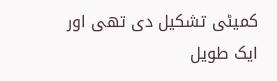کمیٹی تشکیل دی تھی اور ایک طویل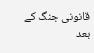قانونی جنگ کے بعد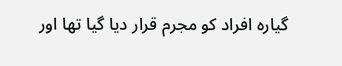گیارہ افراد کو مجرم قرار دیا گیا تھا اور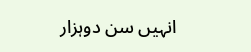انہیں سن دوہزار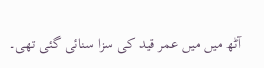آٹھ میں میں عمر قید کی سزا سنائی گئی تھی۔